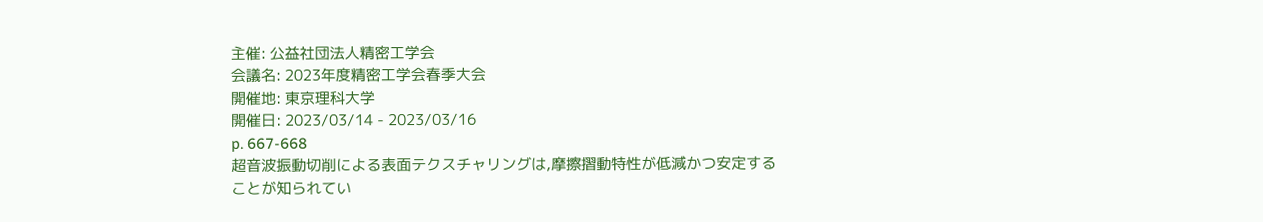主催: 公益社団法人精密工学会
会議名: 2023年度精密工学会春季大会
開催地: 東京理科大学
開催日: 2023/03/14 - 2023/03/16
p. 667-668
超音波振動切削による表面テクスチャリングは,摩擦摺動特性が低減かつ安定することが知られてい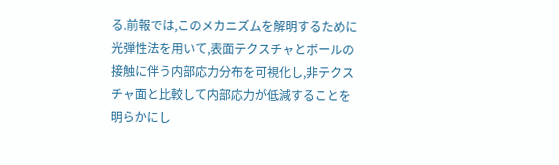る.前報では,このメカニズムを解明するために光弾性法を用いて,表面テクスチャとボールの接触に伴う内部応力分布を可視化し,非テクスチャ面と比較して内部応力が低減することを明らかにし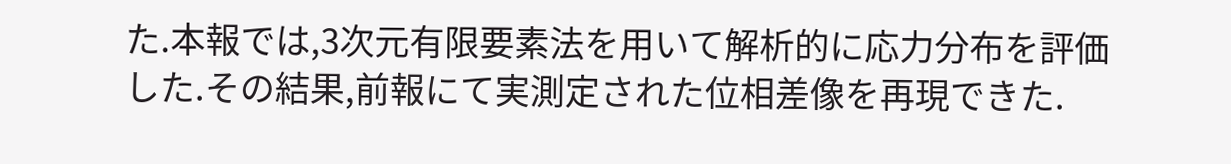た.本報では,3次元有限要素法を用いて解析的に応力分布を評価した.その結果,前報にて実測定された位相差像を再現できた.